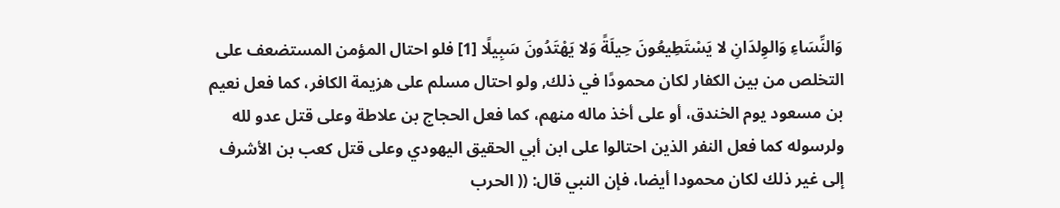وَالنِّسَاءِ وَالوِلدَانِ لا يَسْتَطِيعُونَ حِيلَةً وَلا يَهْتَدُونَ سَبِيلًا [1] فلو احتال المؤمن المستضعف على التخلص من بين الكفار لكان محمودًا في ذلك, ولو احتال مسلم على هزيمة الكافر، كما فعل نعيم بن مسعود يوم الخندق، أو على أخذ ماله منهم، كما فعل الحجاج بن علاطة وعلى قتل عدو لله ولرسوله كما فعل النفر الذين احتالوا على ابن أبي الحقيق اليهودي وعلى قتل كعب بن الأشرف إلى غير ذلك لكان محمودا أيضا، فإن النبي قال: (( الحرب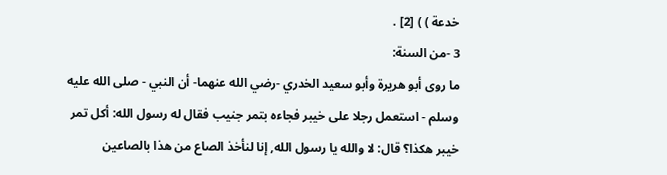خدعة ) ) [2] .
3 -من السنة:
ما روى أبو هريرة وأبو سعيد الخدري -رضي الله عنهما- أن النبي - صلى الله عليه وسلم - استعمل رجلا على خيبر فجاءه بتمر جنيب فقال له رسول الله: أكل تمر خيبر هكذا؟ قال: لا والله يا رسول الله, إنا لنأخذ الصاع من هذا بالصاعين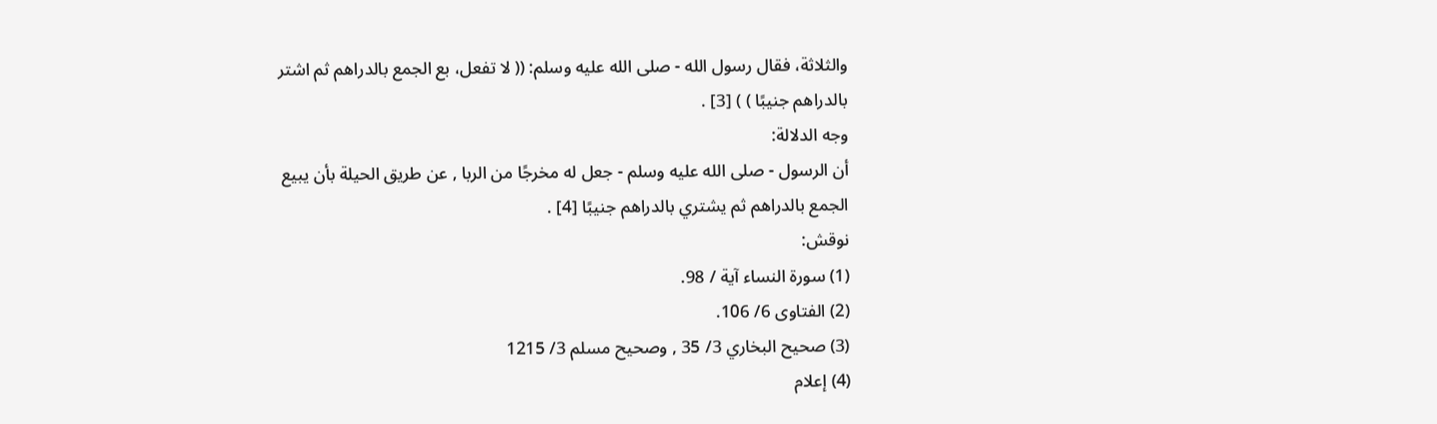والثلاثة، فقال رسول الله - صلى الله عليه وسلم: (( لا تفعل، بع الجمع بالدراهم ثم اشتر بالدراهم جنيبًا ) ) [3] .
وجه الدلالة:
أن الرسول - صلى الله عليه وسلم - جعل له مخرجًا من الربا , عن طريق الحيلة بأن يبيع الجمع بالدراهم ثم يشتري بالدراهم جنيبًا [4] .
نوقش:
(1) سورة النساء آية / 98.
(2) الفتاوى 6/ 106.
(3) صحيح البخاري 3/ 35 , وصحيح مسلم 3/ 1215
(4) إعلام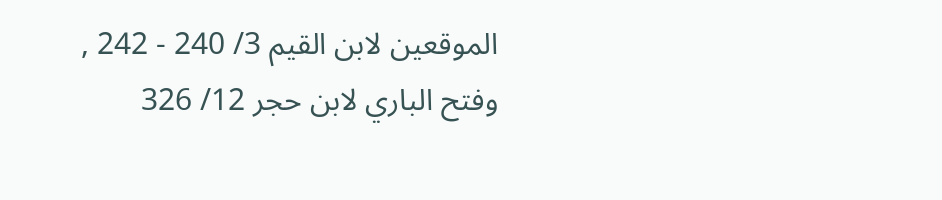الموقعين لابن القيم 3/ 240 - 242 , وفتح الباري لابن حجر 12/ 326